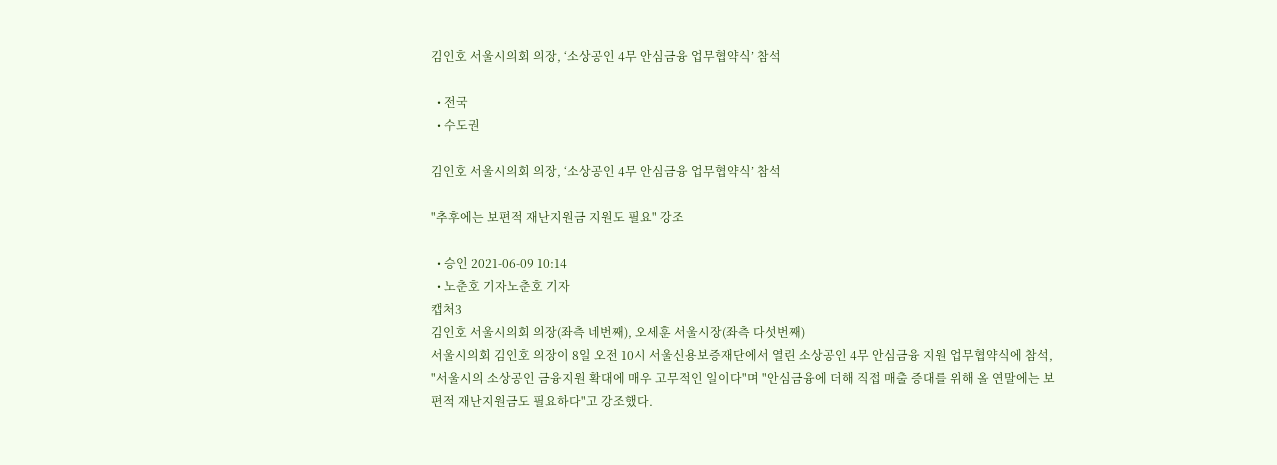김인호 서울시의회 의장, ‘소상공인 4무 안심금융 업무협약식’ 참석

  • 전국
  • 수도권

김인호 서울시의회 의장, ‘소상공인 4무 안심금융 업무협약식’ 참석

"추후에는 보편적 재난지원금 지원도 필요" 강조

  • 승인 2021-06-09 10:14
  • 노춘호 기자노춘호 기자
캡처3
김인호 서울시의회 의장(좌측 네번째), 오세훈 서울시장(좌측 다섯번째)
서울시의회 김인호 의장이 8일 오전 10시 서울신용보증재단에서 열린 소상공인 4무 안심금융 지원 업무협약식에 참석, "서울시의 소상공인 금융지원 확대에 매우 고무적인 일이다"며 "안심금융에 더해 직접 매출 증대를 위해 올 연말에는 보편적 재난지원금도 필요하다"고 강조했다.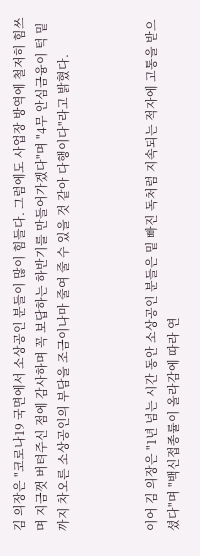김 의장은 "코로나19 국면에서 소상공인 분들이 많이 힘들다. 그럼에도 사업장 방역에 철저히 힘쓰며 지금껏 버텨주신 점에 감사하며 꼭 보답하는 하반기를 만들어가겠다"며 "4무 안심금융이 턱 밑까지 차오른 소상공인의 부담을 조금이나마 줄여 줄 수 있을 것 같아 다행이다"라고 밝혔다.



이어 김 의장은 "1년 넘는 시간 동안 소상공인 분들은 밑 빠진 독처럼 지속되는 적자에 고통을 받으셨다"며 "백신접종률이 올라감에 따라 연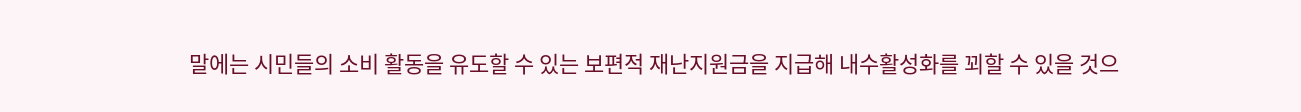말에는 시민들의 소비 활동을 유도할 수 있는 보편적 재난지원금을 지급해 내수활성화를 꾀할 수 있을 것으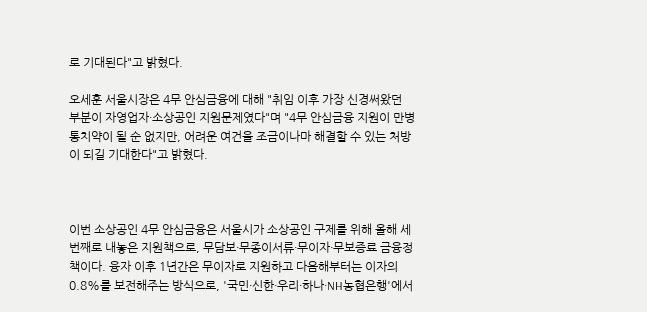로 기대된다"고 밝혔다.

오세훈 서울시장은 4무 안심금융에 대해 "취임 이후 가장 신경써왔던 부분이 자영업자·소상공인 지원문제였다"며 "4무 안심금융 지원이 만병통치약이 될 순 없지만, 어려운 여건을 조금이나마 해결할 수 있는 처방이 되길 기대한다"고 밝혔다.



이번 소상공인 4무 안심금융은 서울시가 소상공인 구제를 위해 올해 세 번째로 내놓은 지원책으로, 무담보·무종이서류·무이자·무보증료 금융정책이다. 융자 이후 1년간은 무이자로 지원하고 다음해부터는 이자의 0.8%를 보전해주는 방식으로, '국민·신한·우리·하나·NH농협은행'에서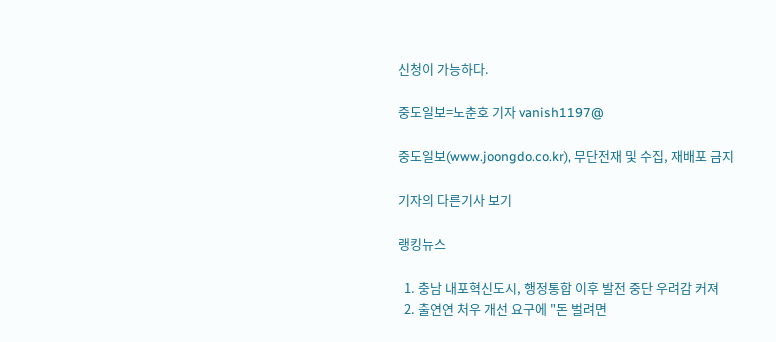신청이 가능하다.

중도일보=노춘호 기자 vanish1197@

중도일보(www.joongdo.co.kr), 무단전재 및 수집, 재배포 금지

기자의 다른기사 보기

랭킹뉴스

  1. 충남 내포혁신도시, 행정통합 이후 발전 중단 우려감 커져
  2. 출연연 처우 개선 요구에 "돈 벌려면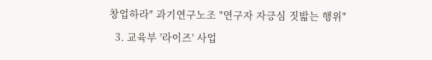창업하라" 과기연구노조 "연구자 자긍심 짓밟는 행위"
  3. 교육부 '라이즈' 사업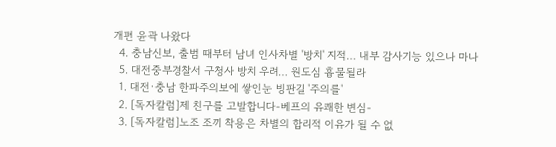개편 윤곽 나왔다
  4. 충남신보, 출범 때부터 남녀 인사차별 '방치' 지적… 내부 감사기능 있으나 마나
  5. 대전중부경찰서 구청사 방치 우려… 원도심 흉물될라
  1. 대전·충남 한파주의보에 쌓인눈 빙판길 '주의를'
  2. [독자칼럼]제 친구를 고발합니다-베프의 유쾌한 변심-
  3. [독자칼럼]노조 조끼 착용은 차별의 합리적 이유가 될 수 없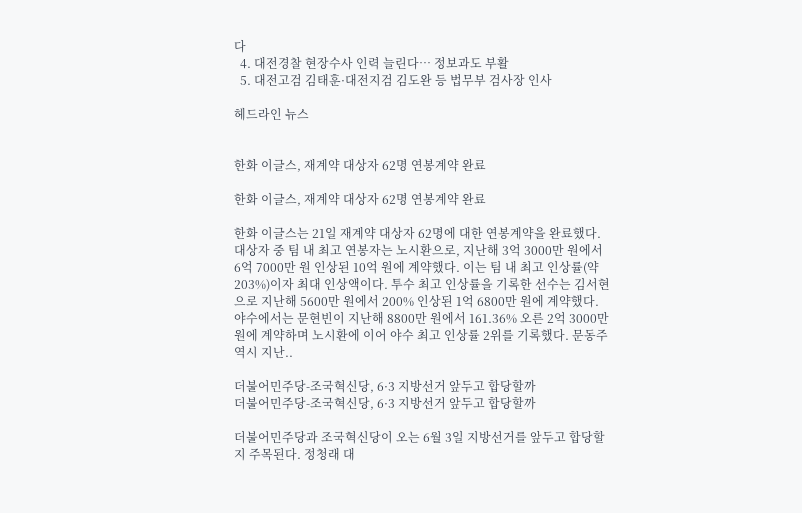다
  4. 대전경찰 현장수사 인력 늘린다… 정보과도 부활
  5. 대전고검 김태훈·대전지검 김도완 등 법무부 검사장 인사

헤드라인 뉴스


한화 이글스, 재계약 대상자 62명 연봉계약 완료

한화 이글스, 재계약 대상자 62명 연봉계약 완료

한화 이글스는 21일 재계약 대상자 62명에 대한 연봉계약을 완료했다. 대상자 중 팀 내 최고 연봉자는 노시환으로, 지난해 3억 3000만 원에서 6억 7000만 원 인상된 10억 원에 계약했다. 이는 팀 내 최고 인상률(약 203%)이자 최대 인상액이다. 투수 최고 인상률을 기록한 선수는 김서현으로 지난해 5600만 원에서 200% 인상된 1억 6800만 원에 계약했다. 야수에서는 문현빈이 지난해 8800만 원에서 161.36% 오른 2억 3000만 원에 계약하며 노시환에 이어 야수 최고 인상률 2위를 기록했다. 문동주 역시 지난..

더불어민주당-조국혁신당, 6·3 지방선거 앞두고 합당할까
더불어민주당-조국혁신당, 6·3 지방선거 앞두고 합당할까

더불어민주당과 조국혁신당이 오는 6월 3일 지방선거를 앞두고 합당할지 주목된다. 정청래 대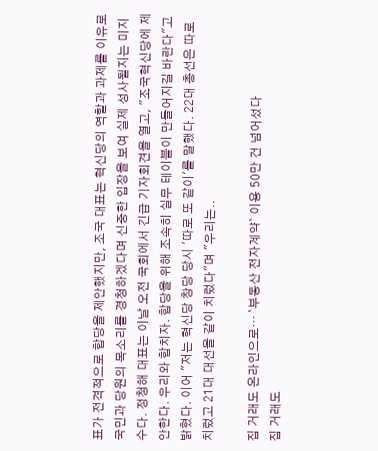표가 전격적으로 합당을 제안했지만, 조국 대표는 혁신당의 역할과 과제를 이유로 국민과 당원의 목소리를 경청하겠다며 신중한 입장을 보여 실제 성사될지는 미지수다. 정청해 대표는 이날 오전 국회에서 긴급 기자회견을 열고, "조국혁신당에 제안한다. 우리와 합치자. 합당을 위해 조속히 실무 테이블이 만들어지길 바란다"고 밝혔다. 이어 "저는 혁신당 창당 당시 '따로 또 같이'를 말했다. 22대 총선은 따로 치렀고 21대 대선을 같이 치렀다"며 "우리는..

집 거래도 온라인으로… `부동산 전자계약` 이용 50만 건 넘어섰다
집 거래도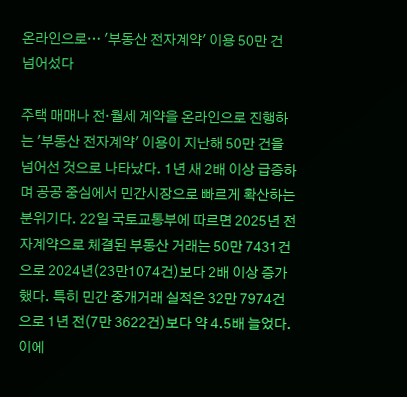온라인으로… '부동산 전자계약' 이용 50만 건 넘어섰다

주택 매매나 전·월세 계약을 온라인으로 진행하는 '부동산 전자계약' 이용이 지난해 50만 건을 넘어선 것으로 나타났다. 1년 새 2배 이상 급증하며 공공 중심에서 민간시장으로 빠르게 확산하는 분위기다. 22일 국토교통부에 따르면 2025년 전자계약으로 체결된 부동산 거래는 50만 7431건으로 2024년(23만1074건)보다 2배 이상 증가했다. 특히 민간 중개거래 실적은 32만 7974건으로 1년 전(7만 3622건)보다 약 4.5배 늘었다. 이에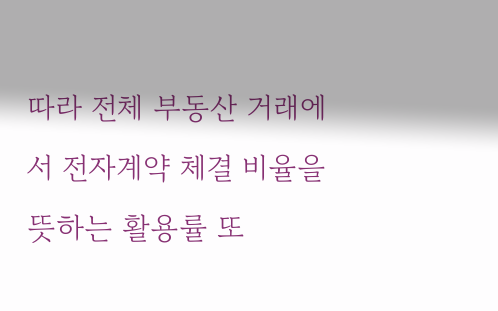따라 전체 부동산 거래에서 전자계약 체결 비율을 뜻하는 활용률 또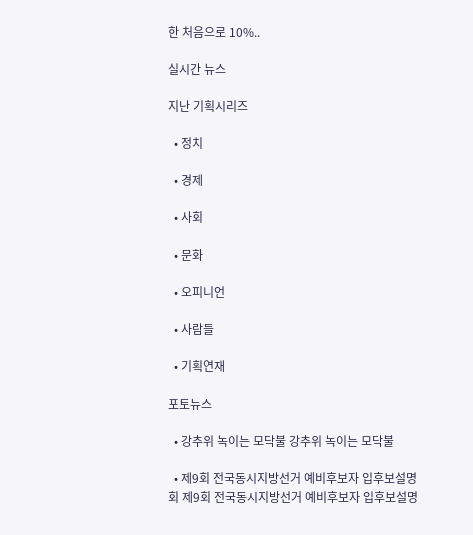한 처음으로 10%..

실시간 뉴스

지난 기획시리즈

  • 정치

  • 경제

  • 사회

  • 문화

  • 오피니언

  • 사람들

  • 기획연재

포토뉴스

  • 강추위 녹이는 모닥불 강추위 녹이는 모닥불

  • 제9회 전국동시지방선거 예비후보자 입후보설명회 제9회 전국동시지방선거 예비후보자 입후보설명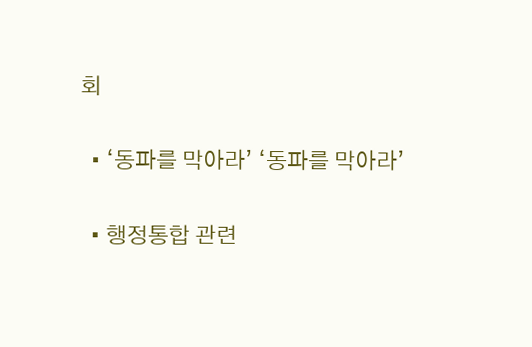회

  • ‘동파를 막아라’ ‘동파를 막아라’

  • 행정통합 관련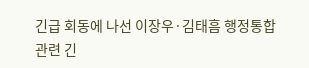긴급 회동에 나선 이장우·김태흠 행정통합 관련 긴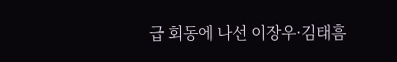급 회동에 나선 이장우·김태흠